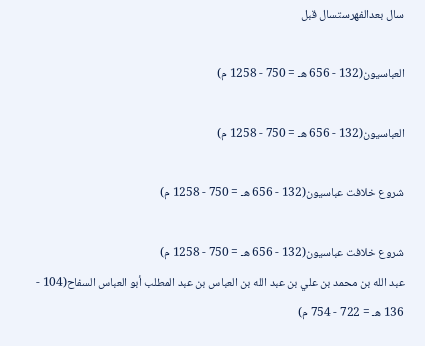سال بعدالفهرستسال قبل

العباسيون(132 - 656 هـ = 750 - 1258 م)

العباسيون(132 - 656 هـ = 750 - 1258 م)

شروع خلافت عباسيون(132 - 656 هـ = 750 - 1258 م)

شروع خلافت عباسيون(132 - 656 هـ = 750 - 1258 م)
عبد الله بن محمد بن علي بن عبد الله بن العباس بن عبد المطلب أبو العباس السفاح(104 - 136 هـ = 722 - 754 م)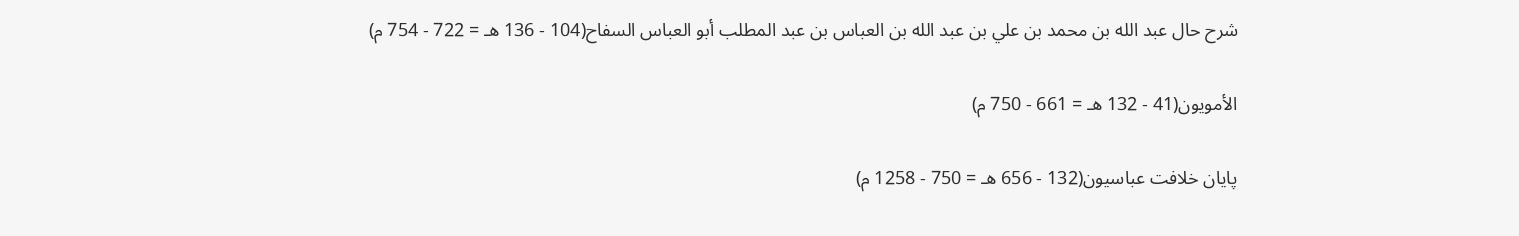شرح حال عبد الله بن محمد بن علي بن عبد الله بن العباس بن عبد المطلب أبو العباس السفاح(104 - 136 هـ = 722 - 754 م)

الأمويون(41 - 132 هـ = 661 - 750 م)

پايان خلافت عباسيون(132 - 656 هـ = 750 - 1258 م)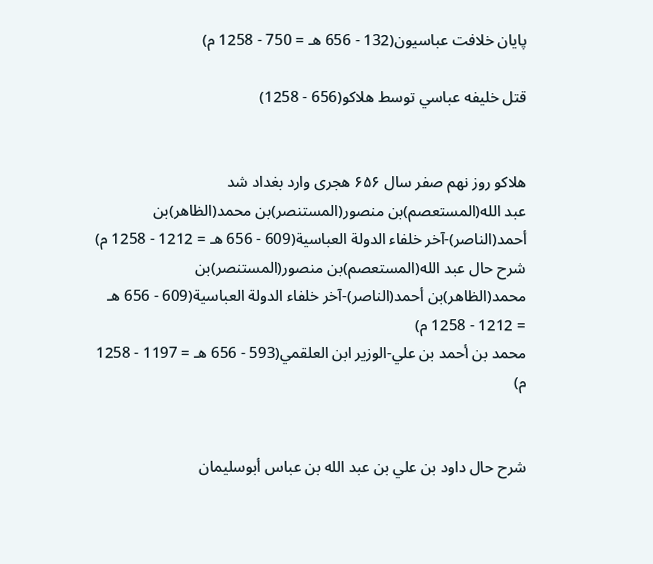پايان خلافت عباسيون(132 - 656 هـ = 750 - 1258 م)

قتل خليفه عباسي توسط هلاكو(656 - 1258)


هلاکو روز نهم صفر سال ۶۵۶ هجری وارد بغداد شد
عبد الله(المستعصم)بن منصور(المستنصر)بن محمد(الظاهر)بن أحمد(الناصر)-آخر خلفاء الدولة العباسية(609 - 656 هـ = 1212 - 1258 م)
شرح حال عبد الله(المستعصم)بن منصور(المستنصر)بن محمد(الظاهر)بن أحمد(الناصر)-آخر خلفاء الدولة العباسية(609 - 656 هـ = 1212 - 1258 م)
محمد بن أحمد بن علي-الوزير ابن العلقمي(593 - 656 هـ = 1197 - 1258 م)


شرح حال داود بن علي بن عبد الله بن عباس أبوسليمان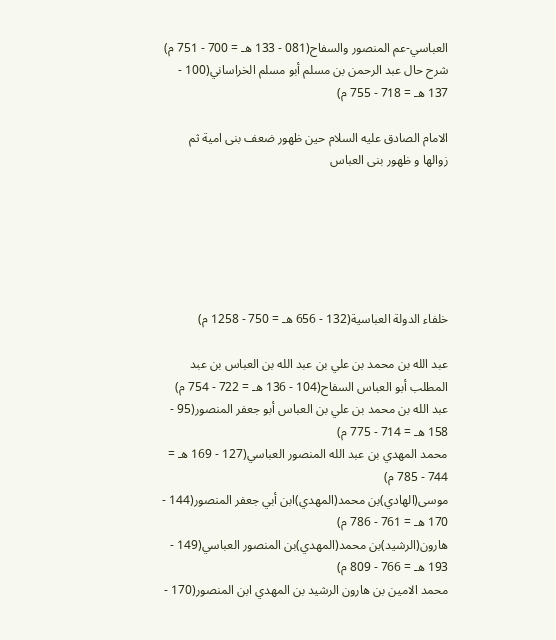العباسي-عم المنصور والسفاح(081 - 133 هـ = 700 - 751 م)
شرح حال عبد الرحمن بن مسلم أبو مسلم الخراساني(100 - 137 هـ = 718 - 755 م)

الامام الصادق علیه السلام حین ظهور ضعف بنی امیة ثم زوالها و ظهور بنی العباس






خلفاء الدولة العباسية(132 - 656 هـ = 750 - 1258 م)

عبد الله بن محمد بن علي بن عبد الله بن العباس بن عبد المطلب أبو العباس السفاح(104 - 136 هـ = 722 - 754 م)
عبد الله بن محمد بن علي بن العباس أبو جعفر المنصور(95 - 158 هـ = 714 - 775 م)
محمد المهدي بن عبد الله المنصور العباسي(127 - 169 هـ = 744 - 785 م)
موسى(الهادي)بن محمد(المهدي)ابن أبي جعفر المنصور(144 - 170 هـ = 761 - 786 م)
هارون(الرشيد)بن محمد(المهدي)بن المنصور العباسي(149 - 193 هـ = 766 - 809 م)
محمد الامين بن هارون الرشيد بن المهدي ابن المنصور(170 -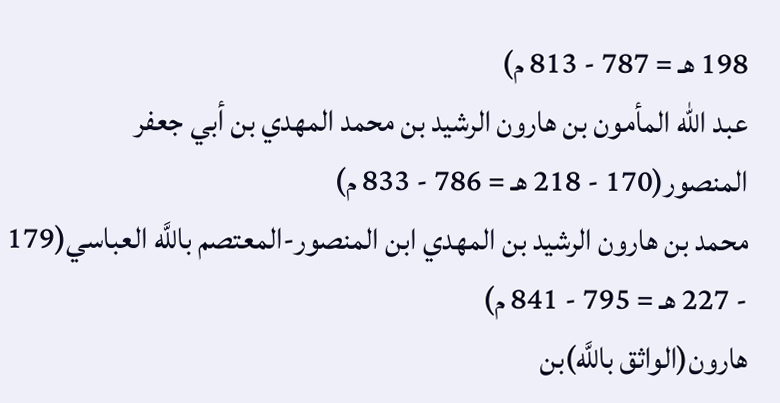198 هـ = 787 - 813 م)
عبد الله المأمون بن هارون الرشيد بن محمد المهدي بن أبي جعفر المنصور(170 - 218 هـ = 786 - 833 م)
محمد بن هارون الرشيد بن المهدي ابن المنصور-المعتصم باللَّه العباسي(179 - 227 هـ = 795 - 841 م)
هارون(الواثق باللَّه)بن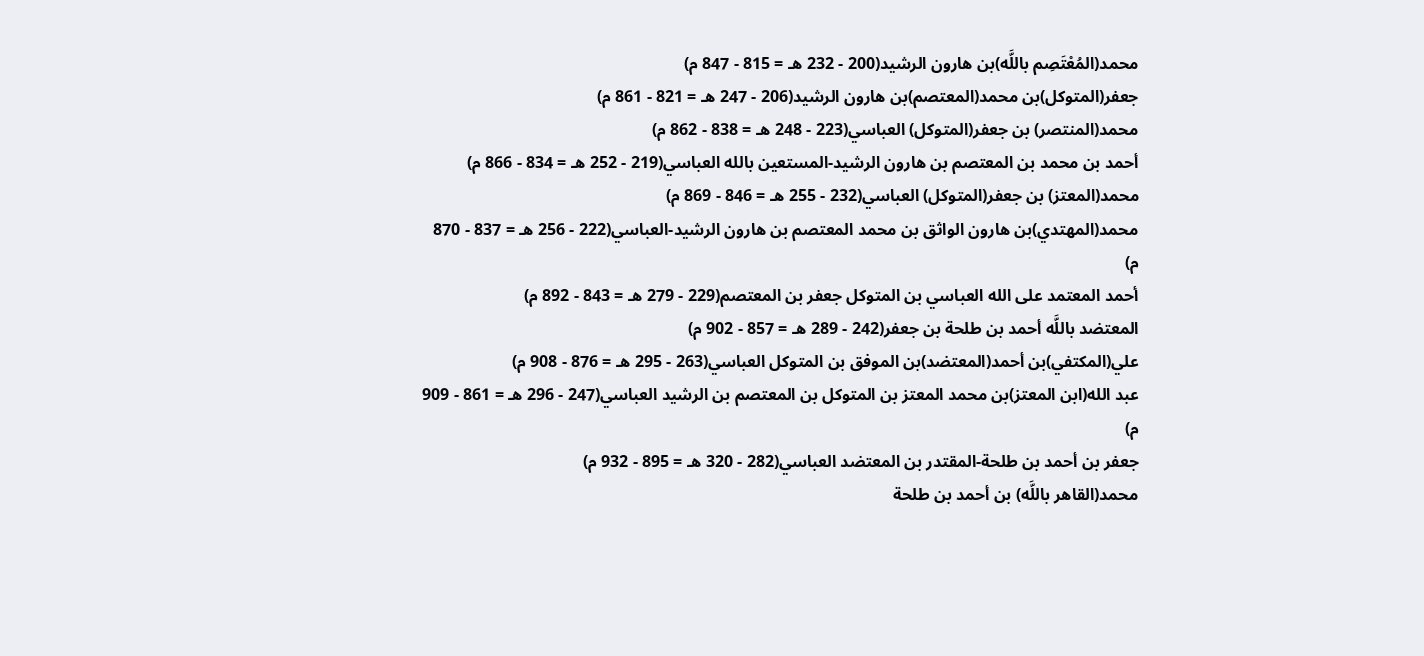محمد(المُعْتَصِم باللَّه)بن هارون الرشيد(200 - 232 هـ = 815 - 847 م)
جعفر(المتوكل)بن محمد(المعتصم)بن هارون الرشيد(206 - 247 هـ = 821 - 861 م)
محمد(المنتصر) بن جعفر(المتوكل) العباسي(223 - 248 هـ = 838 - 862 م)
أحمد بن محمد بن المعتصم بن هارون الرشيد-المستعين بالله العباسي(219 - 252 هـ = 834 - 866 م)
محمد(المعتز) بن جعفر(المتوكل) العباسي(232 - 255 هـ = 846 - 869 م)
محمد(المهتدي)بن هارون الواثق بن محمد المعتصم بن هارون الرشيد-العباسي(222 - 256 هـ = 837 - 870 م)
أحمد المعتمد على الله العباسي بن المتوكل جعفر بن المعتصم(229 - 279 هـ = 843 - 892 م)
المعتضد باللَّه أحمد بن طلحة بن جعفر(242 - 289 هـ = 857 - 902 م)
علي(المكتفي)بن أحمد(المعتضد)بن الموفق بن المتوكل العباسي(263 - 295 هـ = 876 - 908 م)
عبد الله(ابن المعتز)بن محمد المعتز بن المتوكل بن المعتصم بن الرشيد العباسي(247 - 296 هـ = 861 - 909 م)
جعفر بن أحمد بن طلحة-المقتدر بن المعتضد العباسي(282 - 320 هـ = 895 - 932 م)
محمد(القاهر باللَّه) بن أحمد بن طلحة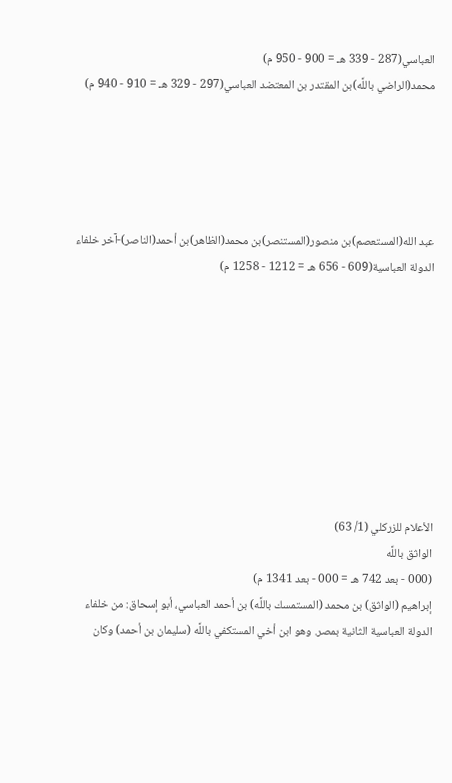العباسي(287 - 339 هـ = 900 - 950 م)
محمد(الراضي باللَّه)بن المقتدر بن المعتضد العباسي(297 - 329 هـ = 910 - 940 م)





عبد الله(المستعصم)بن منصور(المستنصر)بن محمد(الظاهر)بن أحمد(الناصر)-آخر خلفاء الدولة العباسية(609 - 656 هـ = 1212 - 1258 م)









الأعلام للزركلي (1/ 63)
الواثق باللَّه
(000 - بعد 742 هـ = 000 - بعد 1341 م)
إبراهيم (الواثق) بن محمد (المستمسك باللَّه) بن أحمد العباسي، أبو إسحاق: من خلفاء الدولة العباسية الثانية بمصر. وهو ابن أخي المستكفي باللَّه (سليمان بن أحمد) وكان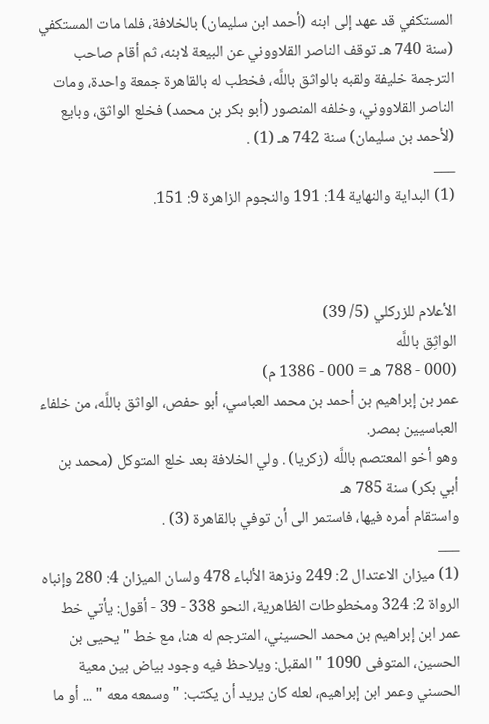المستكفي قد عهد إلى ابنه (أحمد ابن سليمان) بالخلافة، فلما مات المستكفي (سنة 740 هـ توقف الناصر القلاووني عن البيعة لابنه، ثم أقام صاحب الترجمة خليفة ولقبه بالواثق باللَّه، فخطب له بالقاهرة جمعة واحدة، ومات الناصر القلاووني، وخلفه المنصور (أبو بكر بن محمد) فخلع الواثق، وبايع (لأحمد بن سليمان) سنة 742 هـ (1) .
___
(1) البداية والنهاية 14: 191 والنجوم الزاهرة 9: 151.



الأعلام للزركلي (5/ 39)
الواثِق باللَّه
(000 - 788 هـ = 000 - 1386 م)
عمر بن إبراهيم بن أحمد بن محمد العباسي، أبو حفص، الواثق باللَّه، من خلفاء العباسيين بمصر.
وهو أخو المعتصم باللَّه (زكريا) . ولي الخلافة بعد خلع المتوكل (محمد بن أبي بكر) سنة 785 هـ
واستقام أمره فيها، فاستمر الى أن توفي بالقاهرة (3) .
___
(1) ميزان الاعتدال 2: 249 ونزهة الألباء 478 ولسان الميزان 4: 280 وإنباه الرواة 2: 324 ومخطوطات الظاهرية، النحو 338 - 39 - أقول: يأتي خط عمر ابن إبراهيم بن محمد الحسيني، المترجم له هنا، مع خط " يحيى بن الحسين، المتوفى 1090 " المقبل: ويلاحظ فيه وجود بياض بين معية الحسني وعمر ابن إبراهيم، لعله كان يريد أن يكتب: " وسمعه معه " ... أو ما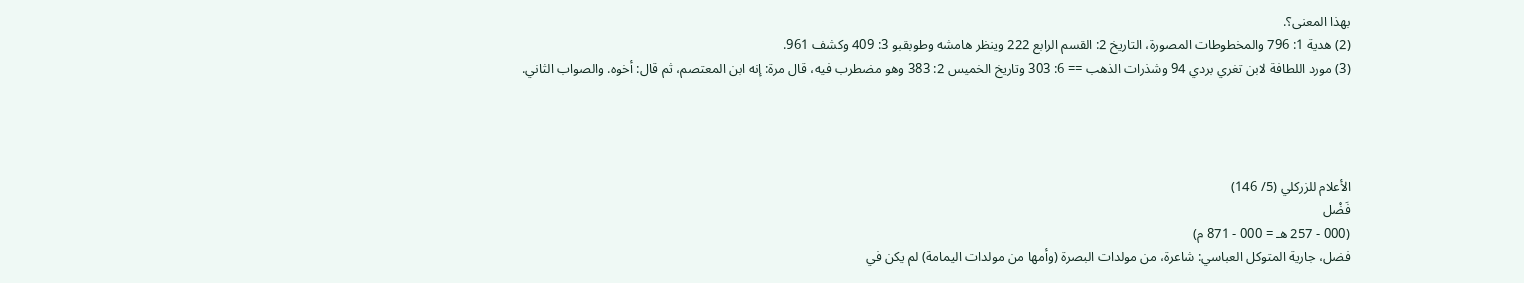بهذا المعنى؟.
(2) هدية 1: 796 والمخطوطات المصورة، التاريخ 2: القسم الرابع 222 وينظر هامشه وطوبقبو 3: 409 وكشف 961.
(3) مورد اللطافة لابن تغري بردي 94 وشذرات الذهب == 6: 303 وتاريخ الخميس 2: 383 وهو مضطرب فيه، قال مرة: إنه ابن المعتصم، ثم قال: أخوه. والصواب الثاني.




الأعلام للزركلي (5/ 146)
فَضْل
(000 - 257 هـ = 000 - 871 م)
فضل، جارية المتوكل العباسي: شاعرة، من مولدات البصرة (وأمها من مولدات اليمامة) لم يكن في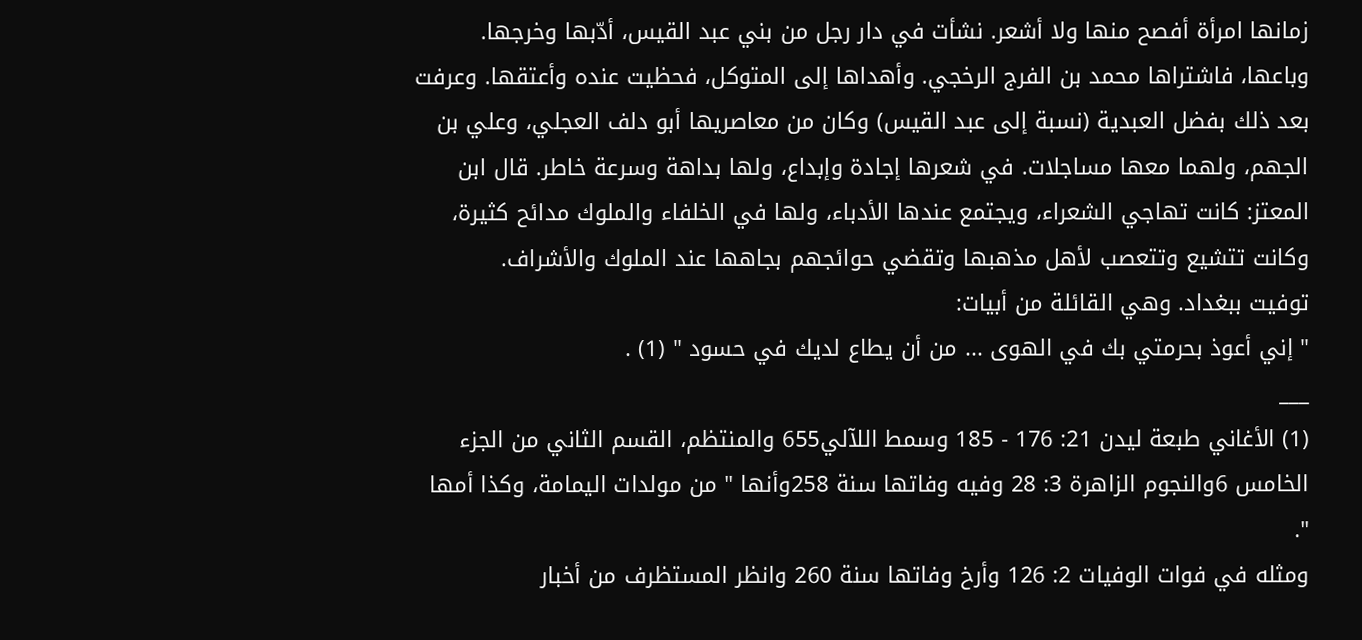زمانها امرأة أفصح منها ولا أشعر. نشأت في دار رجل من بني عبد القيس، أدّبها وخرجها.
وباعها، فاشتراها محمد بن الفرج الرخجي. وأهداها إلى المتوكل، فحظيت عنده وأعتقها. وعرفت بعد ذلك بفضل العبدية (نسبة إلى عبد القيس) وكان من معاصريها أبو دلف العجلي، وعلي بن الجهم، ولهما معها مساجلات. في شعرها إجادة وإبداع، ولها بداهة وسرعة خاطر. قال ابن المعتز: كانت تهاجي الشعراء، ويجتمع عندها الأدباء، ولها في الخلفاء والملوك مدائح كثيرة، وكانت تتشيع وتتعصب لأهل مذهبها وتقضي حوائجهم بجاهها عند الملوك والأشراف.
توفيت ببغداد. وهي القائلة من أبيات:
" إني أعوذ بحرمتي بك في الهوى ... من أن يطاع لديك في حسود " (1) .
___
(1) الأغاني طبعة ليدن 21: 176 - 185 وسمط اللآلي655 والمنتظم، القسم الثاني من الجزء الخامس 6والنجوم الزاهرة 3: 28 وفيه وفاتها سنة 258وأنها " من مولدات اليمامة، وكذا أمها ".
ومثله في فوات الوفيات 2: 126 وأرخ وفاتها سنة 260 وانظر المستظرف من أخبار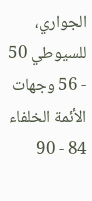الجواري، للسيوطي 50 - 56 وجهات الأئمة الخلفاء 84 - 90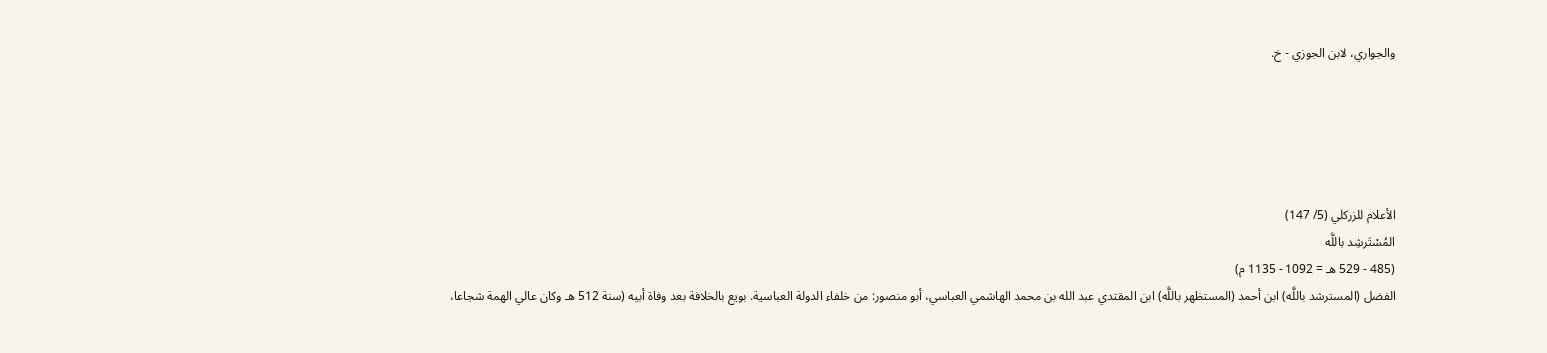والجواري، لابن الجوزي - خ.





الأعلام للزركلي (5/ 147)
المُسْتَرشِد باللَّه
(485 - 529 هـ = 1092 - 1135 م)
الفضل (المسترشد باللَّه) ابن أحمد (المستظهر باللَّه) ابن المقتدي عبد الله بن محمد الهاشمي العباسي، أبو منصور: من خلفاء الدولة العباسية. بويع بالخلافة بعد وفاة أبيه (سنة 512 هـ وكان عالي الهمة شجاعا،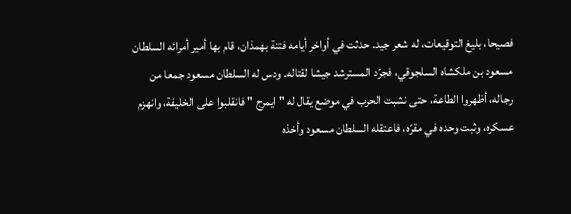فصيحا، بليغ التوقيعات، له شعر جيد. حدثت في أواخر أيامه فتنة بهمذان، قام بها أمير أمرائه السلطان مسعود بن ملكشاه السلجوقي، فجرّد المسترشد جيشا لقتاله. ودس له السلطان مسعود جمعا من رجاله، أظهروا الطاعة، حتى نشبت الحرب في موضع يقال له " ايمرج " فانقلبوا على الخليفة، وانهزم عسكره، وثبت وحده في مقرّه، فاعتقله السلطان مسعود وأخذه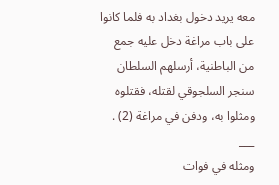معه يريد دخول بغداد به فلما كانوا على باب مراغة دخل عليه جمع من الباطنية، أرسلهم السلطان سنجر السلجوقي لقتله، فقتلوه ومثلوا به، ودفن في مراغة (2) .
___
ومثله في فوات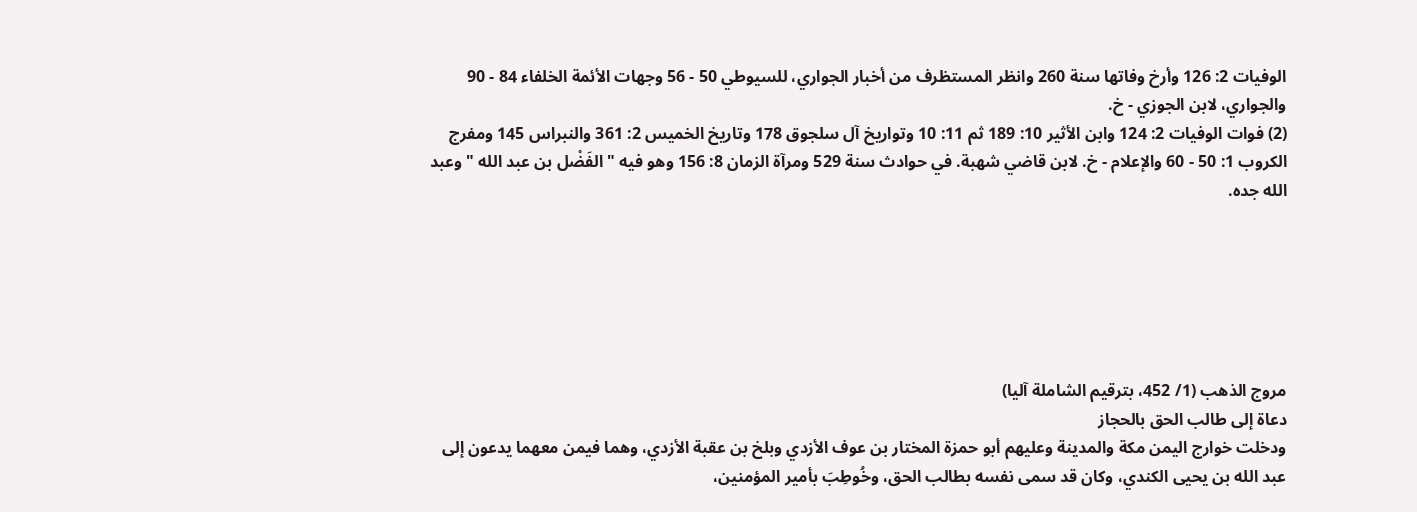الوفيات 2: 126 وأرخ وفاتها سنة 260 وانظر المستظرف من أخبار الجواري، للسيوطي 50 - 56 وجهات الأئمة الخلفاء 84 - 90 والجواري، لابن الجوزي - خ.
(2) فوات الوفيات 2: 124 وابن الأثير 10: 189 ثم 11: 10 وتواريخ آل سلجوق 178 وتاريخ الخميس 2: 361 والنبراس 145 ومفرج الكروب 1: 50 - 60 والإعلام - خ. لابن قاضي شهبة. في حوادث سنة 529 ومرآة الزمان 8: 156 وهو فيه " الفَضْل بن عبد الله " وعبد الله جده.






مروج الذهب (1/ 452، بترقيم الشاملة آليا)
دعاة إلى طالب الحق بالحجاز
ودخلت خوارج اليمن مكة والمدينة وعليهم أبو حمزة المختار بن عوف الأزدي وبلخ بن عقبة الأزدي، وهما فيمن معهما يدعون إلى عبد الله بن يحيى الكندي، وكان قد سمى نفسه بطالب الحق، وخُوطِبَ بأمير المؤمنين،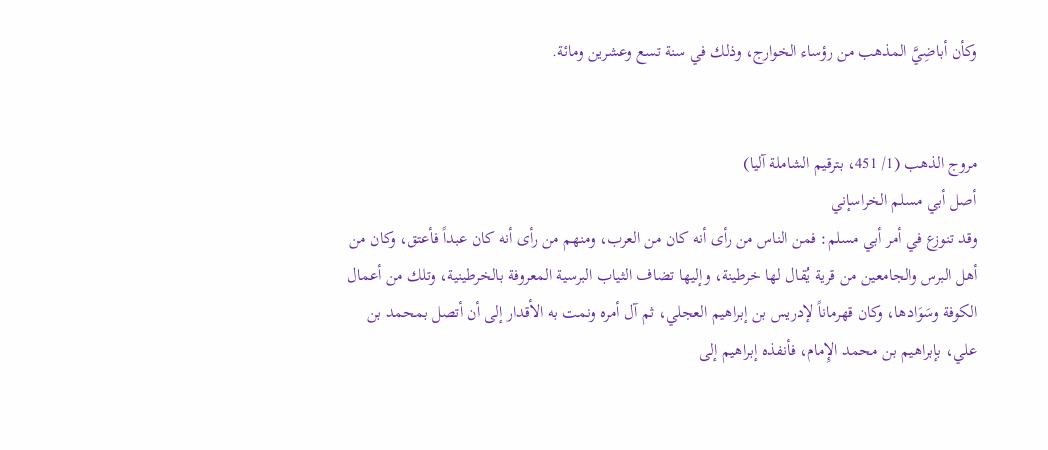وكأن أباضِيَّ المذهب من رؤساء الخوارج، وذلك في سنة تسع وعشرين ومائة.


مروج الذهب (1/ 451، بترقيم الشاملة آليا)
أصل أبي مسلم الخراسإني
وقد تنوزع في أمر أبي مسلم: فمن الناس من رأى أنه كان من العرب، ومنهم من رأى أنه كان عبداً فأعتق، وكان من أهل البرس والجامعين من قرية يُقال لها خرطينة، وإليها تضاف الثياب البرسية المعروفة بالخرطينية، وتلك من أعمال الكوفة وسَوَادها، وكان قهرماناً لإدريس بن إبراهيم العجلي، ثم آل أمره ونمت به الأقدار إلى أن أتصل بمحمد بن علي، بإبراهيم بن محمد الإِمام، فأنفذه إبراهيم إلى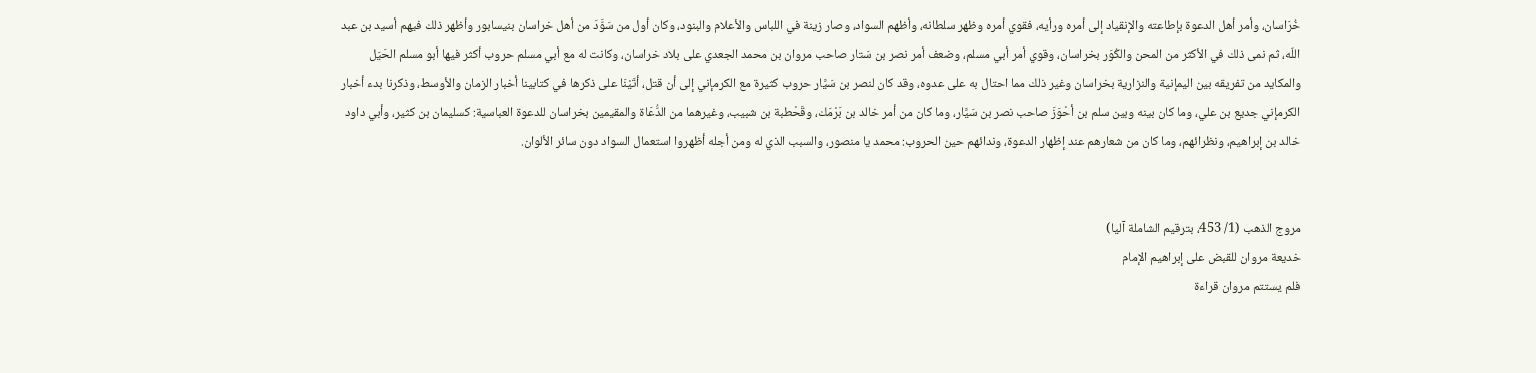خُرَاسان، وأمر أهل الدعوة بإطاعته والإنقياد إلى أمره ورأيه، فقوي أمره وظهر سلطانه، وأظهم السواد، وصار زينة في اللباس والأعلام والبنود، وكان أول من سَوَّدَ من أهل خراسان بنيسابور وأظهر ذلك فيهم أسيد بن عبد اللّه، ثم نمى ذلك في الأكثر من المحن والكُوَر بخراسان، وقوي أمر أبي مسلم، وضعف أمر نصر بن سَتار صاحب مروان بن محمد الجعدي على بلاد خراسان، وكانت له مع أبي مسلم حروب أكثر فيها أبو مسلم الحَيَل والمكايد من تفريقه بين اليمإنية والنزارية بخراسان وغير ذلك مما احتال به على عدوه، وقد كان لنصر بن سَيَّار حروب كثيرة مع الكرمإني إلى أن قتل، أتَيْنَا على ذكرها في كتابينا أخبار الزمان والأوسط، وذكرنا بدء أخبار الكرمإني جديع بن علي، وما كان بينه وبين سلم بن أحْوَزَ صاحب نصر بن سَيَّار، وما كان من أمر خالد بن بَرْمَك، وقَحْطبة بن شبيب، وغيرهما من الدُّعَاة والمقيمين بخراسان للدعوة العباسية: كسليمان بن كثير، وأبي داود خالد بن إبراهيم، ونظرائهم، وما كان من شعارهم عند إظهار الدعوة، وندائهم حين الحروب: محمد يا منصور، والسبب الذي له ومن أجله أظهروا استعمال السواد دون سائر الألوان.


مروج الذهب (1/ 453، بترقيم الشاملة آليا)
خديعة مروان للقبض على إبراهيم الإمام
فلم يستتم مروان قراءة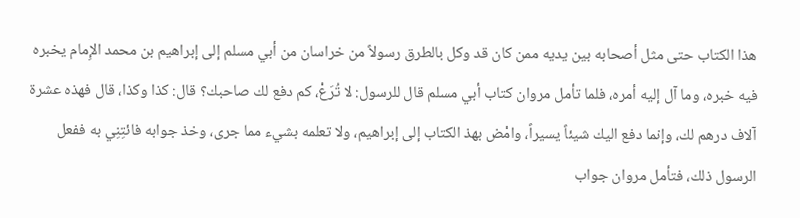هذا الكتاب حتى مثل أصحابه بين يديه ممن كان قد وكل بالطرق رسولاً من خراسان من أبي مسلم إلى إبراهيم بن محمد الإِمام يخبره فيه خبره، وما آل إليه أمره، فلما تأمل مروان كتاب أبي مسلم قال للرسول: لا تُرَعْ، كم دفع لك صاحبك؟ قال: كذا وكذا، قال فهذه عشرة آلاف درهم لك، وإنما دفع اليك شيئاً يسيراً، وامْض بهذ الكتاب إلى إبراهيم، ولا تعلمه بشيء مما جرى، وخذ جوابه فائتِنِي به ففعل الرسول ذلك، فتأمل مروان جواب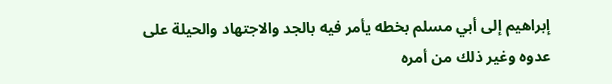إبراهيم إلى أبي مسلم بخطه يأمر فيه بالجد والاجتهاد والحيلة على عدوه وغير ذلك من أمره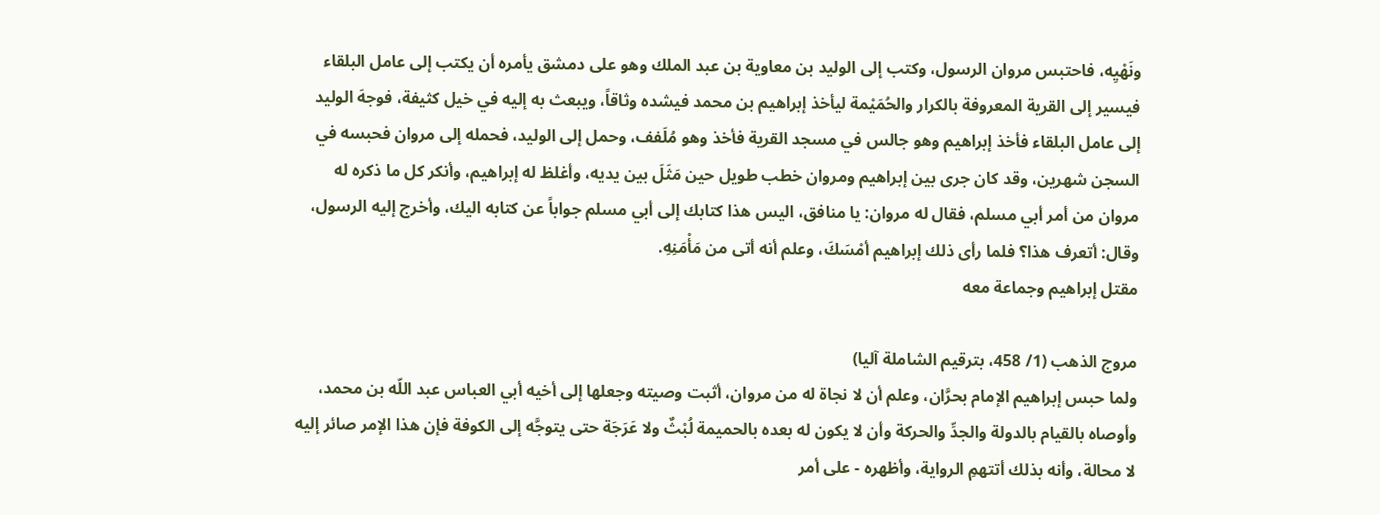ونَهْيِه، فاحتبس مروان الرسول، وكتب إلى الوليد بن معاوية بن عبد الملك وهو على دمشق يأمره أن يكتب إلى عامل البلقاء فيسير إلى القرية المعروفة بالكرار والحُمَيْمة ليأخذ إبراهيم بن محمد فيشده وثاقاً، ويبعث به إليه في خيل كثيفة، فوجهَ الوليد إلى عامل البلقاء فأخذ إبراهيم وهو جالس في مسجد القرية فأخذ وهو مُلَفف، وحمل إلى الوليد، فحمله إلى مروان فحبسه في السجن شهرين، وقد كان جرى بين إبراهيم ومروان خطب طويل حين مَثَلَ بين يديه، وأغلظ له إبراهيم، وأنكر كل ما ذكره له مروان من أمر أبي مسلم، فقال له مروان: يا منافق، اليس هذا كتابك إلى أبي مسلم جواباً عن كتابه اليك، وأخرج إليه الرسول، وقال: أتعرف هذا؟ فلما رأى ذلك إبراهيم أمْسَكَ، وعلم أنه أتى من مَأْمَنِهِ.
مقتل إبراهيم وجماعة معه

مروج الذهب (1/ 458، بترقيم الشاملة آليا)
ولما حبس إبراهيم الإمام بحرَّان، وعلم أن لا نجاة له من مروان، أثبت وصيته وجعلها إلى أخيه أبي العباس عبد اللّه بن محمد، وأوصاه بالقيام بالدولة والجدِّ والحركة وأن لا يكون له بعده بالحميمة لُبْثٌ ولا عَرَجَة حتى يتوجَّه إلى الكوفة فإن هذا الإمر صائر إليه لا محالة، وأنه بذلك أتتهمِ الرواية، وأظهره - على أمر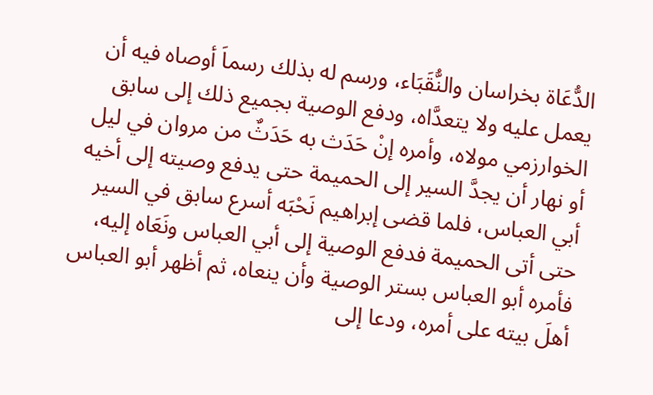الدُّعَاة بخراسان والنُّقَبَاء، ورسم له بذلك رسماَ أوصاه فيه أن يعمل عليه ولا يتعدَّاه، ودفع الوصية بجميع ذلك إلى سابق الخوارزمي مولاه، وأمره إنْ حَدَث به حَدَثٌ من مروان في ليل أو نهار أن يجدَّ السير إلى الحميمة حتى يدفع وصيته إلى أخيه أبي العباس، فلما قضى إبراهيم نَحْبَه أسرع سابق في السير حتى أتى الحميمة فدفع الوصية إلى أبي العباس ونَعَاه إليه، فأمره أبو العباس بستر الوصية وأن ينعاه، ثم أظهر أبو العباس أهلَ بيته على أمره، ودعا إلى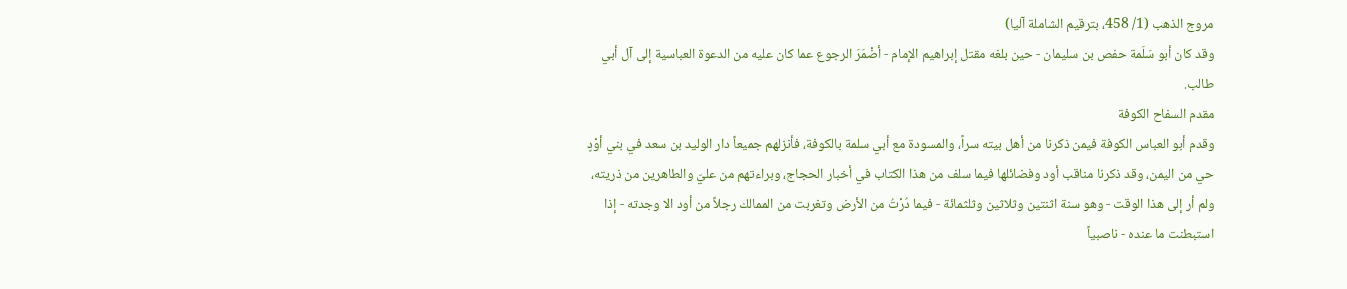مروج الذهب (1/ 458، بترقيم الشاملة آليا)
وقد كان أبو سَلَمة حفص بن سليمان - حين بلغه مقتل إبراهيم الإمام - أضْمَرَ الرجوع عما كان عليه من الدعوة العباسية إلى آل أبي طالب.
مقدم السفاح الكوفة
وقدم أبو العباس الكوفة فيمن ذكرنا من أهل بيته سراً، والمسودة مع أبي سلمة بالكوفة، فأنزلهم جميعاً دار الوليد بن سعد في بني أوْدٍ حي من اليمن، وقد ذكرنا مناقب أود وفضائلها فيما سلف من هذا الكتاب في أخبار الحجاج، وبراءتهم من عليّ والطاهرين من ذريته، ولم أر إلى هذا الوقت - وهو سنة اثنتين وثلاثين وثلثمائة - فيما دُرْتُ من الأرض وتغربت من الممالك رجلاً من أود الا وجدته - إذا استبطنت ما عنده - ناصبياً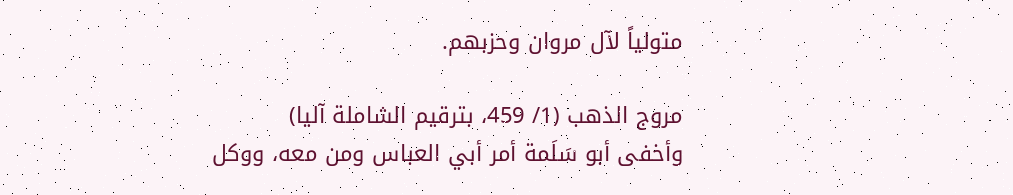متولياً لآل مروان وحزبهم.

مروج الذهب (1/ 459، بترقيم الشاملة آليا)
وأخفى أبو سَلَمة أمر أبي العباس ومن معه، ووكل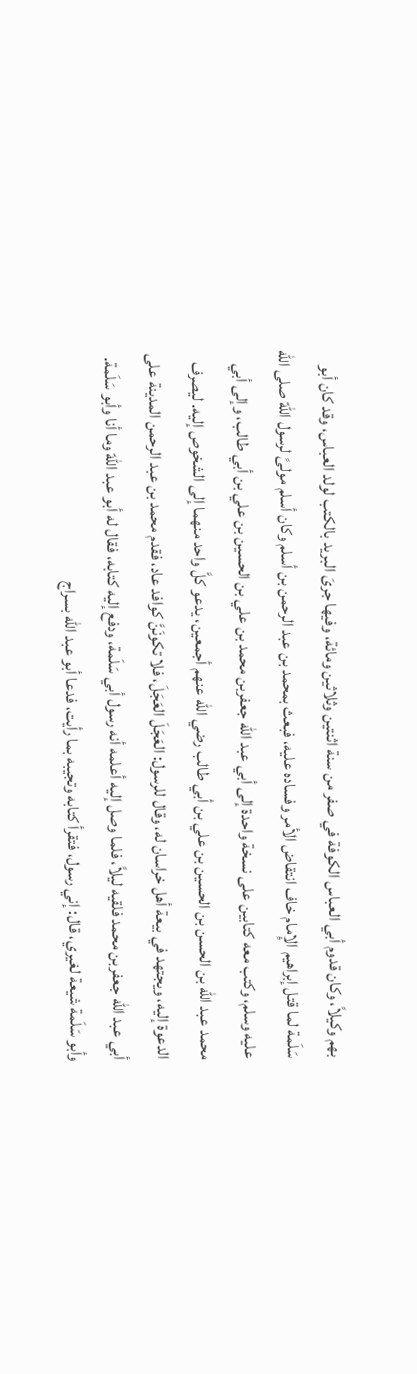بهم وكيلاً، وكان قدوم أبي العباس الكوفة في صفر من سنة اثنتين وثلاثين ومائة، وفيها جرىَ البريد بالكتب لولد العباس، وقد كان أبو سَلَمة لما قتل إبراهيم الإِمام خاف انتقاض الأمر وفساده عليه، فبعث بمحمد بن عبد الرحمن بن أسلم وكان أسلم مولىً لرسول اللهّ صلى الله عليه وسلم، وكتب معه كتابين على نسخة واحدة إلى أبي عبد اللّه جعفربن محمد بن علي بن الحسين بن علي بن أبي طالب، وإلى أبي محمد عبد اللّه بن الحسن بن الحسين بن علي بن أبي طالب رضي اللّه عنهم أجمعين، يدعو كلَّ واحد منهما إلى الشخوص إليه. ليصرف الدعوة إليه، ويجتهد في بيعة أهل خراسان له، وقال للرسول: العَجَلَ العَجَلَ، فلا تكونَنَّ كوافد عاد، فقدم محمد بن عبد الرحمن المدينة على أبي عبد الله جعفربن محمد فلقيه ليلاً، فلما وصل إليه أعلمه أنه رسول أبي سَلَمة، ودفع إليه كتابه، فقال له أبو عبد اللهّ وما أنا وأبو سَلَمة. وأبو سَلَمة شيعة لغيري، قال: إني رسول، فتقرأ كتابه وتجيبه بما رأيت، فدعا أبو عبد اللّه بسراج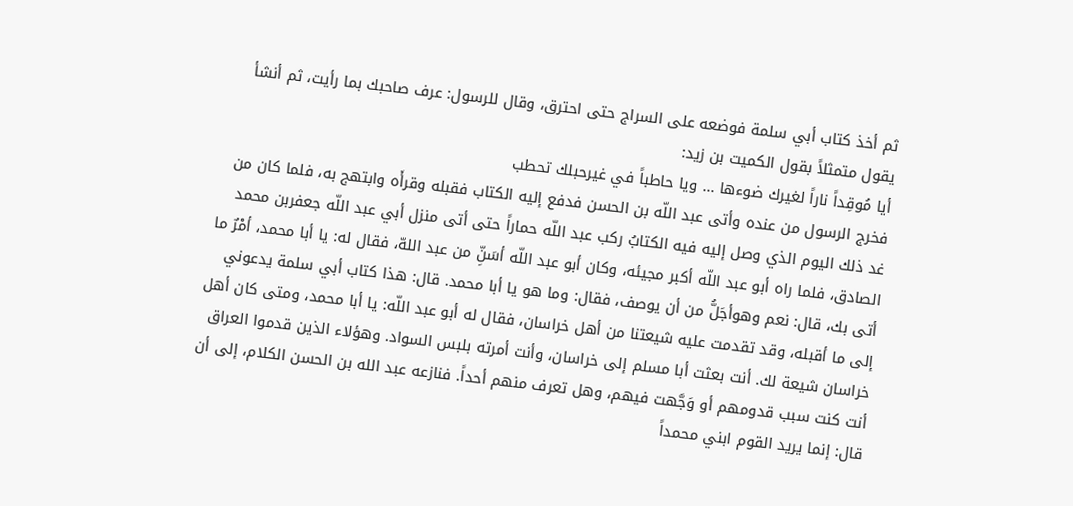ثم أخذ كتاب أبي سلمة فوضعه على السراج حتى احترق، وقال للرسول: عرف صاحبك بما رأيت، ثم أنشأ يقول متمثلاً بقول الكميت بن زيد:
أيا مُوقِداً ناراً لغيرك ضوءها ... ويا حاطباً في غيرحبلك تحطب
فخرج الرسول من عنده وأتى عبد اللّه بن الحسن فدفع إليه الكتاب فقبله وقرأَه وابتهج به، فلما كان من غد ذلك اليوم الذي وصل إليه فيه الكتابُ ركب عبد اللّه حماراً حتى أتى منزل أبي عبد اللّه جعفربن محمد الصادق، فلما راه أبو عبد اللّه أكبر مجيئه، وكان أبو عبد اللّه أسَنِّ من عبد اللهّ، فقال له: يا أبا محمد، أمْرٌ ما أتى بك، قال: نعم وهوأجَلُّ من أن يوصف، فقال: وما هو يا أبا محمد. قال: هذا كتاب أبي سلمة يدعوني إلى ما أقبله، وقد تقدمت عليه شيعتنا من أهل خراسان، فقال له أبو عبد اللّه: يا أبا محمد، ومتى كان أهل خراسان شيعة لك. أنت بعثت أبا مسلم إلى خراسان، وأنت أمرته بلبس السواد. وهؤلاء الذين قدموا العراق أنت كنت سبب قدومهم أو وَجَّهت فيهم، وهل تعرف منهم أحداً. فنازعه عبد الله بن الحسن الكلام، إلى أن قال: إنما يريد القوم ابني محمداً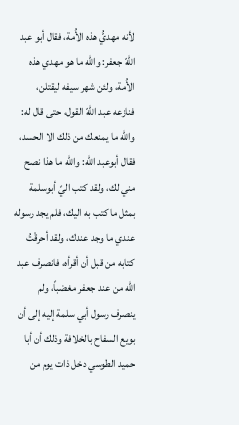لأنه مهديُّ هذه الأُمة، فقال أبو عبد اللهّ جعفر: واللّه ما هو مهدي هذه الأُمة، ولئن شهر سيفه ليقتلن، فنازعه عبد اللهّ القول، حتى قال له: واللّه ما يمنعك من ذلك الا الحسد، فقال أبوعبد اللّه: واللّه ما هذا نصح مني لك، ولقد كتب اليً أبوسلمة بمثل ما كتب به اليك، فلم يجد رسوله عندي ما وجد عندك، ولقد أحرقْتُ كتابه من قبل أن أقرأه، فانصرف عبد اللّه من عند جعفر مغضباً، ولم ينصرف رسول أبي سلمة إليه إلى أن بويع السفاح بالخلافة وذلك أن أبا حميد الطوسي دخل ذات يوم من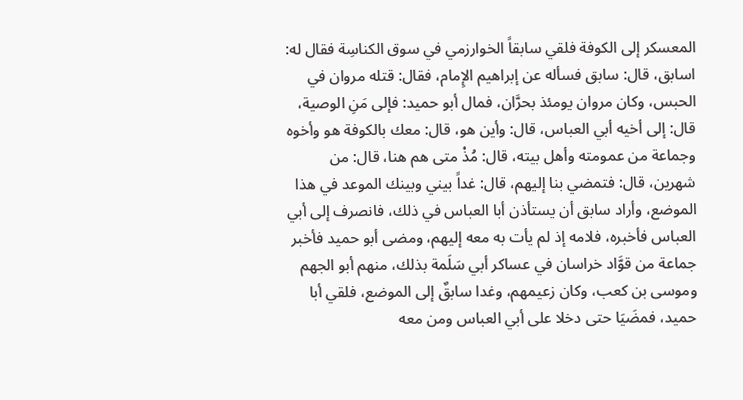المعسكر إلى الكوفة فلقي سابقاً الخوارزمي في سوق الكناسِة فقال له: اسابق، قال: سابق فسأله عن إبراهيم الإِمام، فقال: قتله مروان في الحبس، وكان مروان يومئذ بحرَّان، فمال أبو حميد: فإلى مَنِ الوصية، قال: إلى أخيه أبي العباس، قال: وأين هو، قال: معك بالكوفة هو وأخوه وجماعة من عمومته وأهل بيته، قال: مُذْ متى هم هنا، قال: من شهرين، قال: فتمضي بنا إليهم، قال: غداً بيني وبينك الموعد في هذا الموضع، وأراد سابق أن يستأذن أبا العباس في ذلك، فانصرف إلى أبي العباس فأخبره، فلامه إذ لم يأت به معه إليهم، ومضى أبو حميد فأخبر جماعة من قوَّاد خراسان في عساكر أبي سَلَمة بذلك، منهم أبو الجهم وموسى بن كعب، وكان زعيمهم، وغدا سابقٌ إلى الموضع، فلقي أبا حميد، فمضَيَا حتى دخلا على أبي العباس ومن معه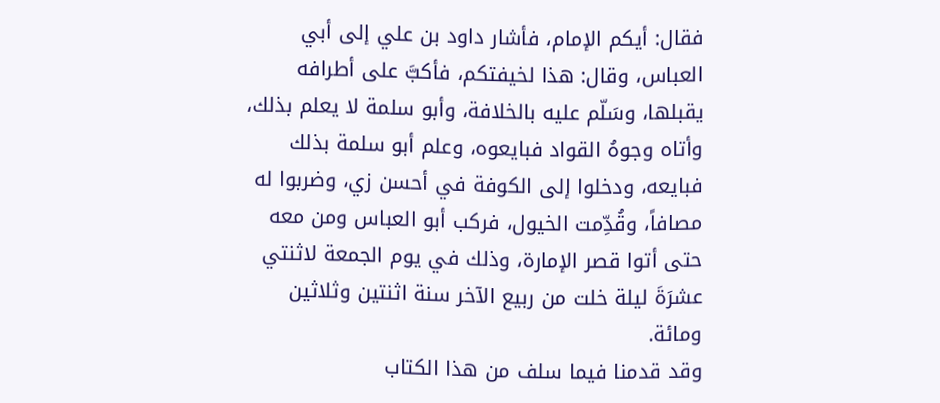فقال: أيكم الإمام، فأشار داود بن علي إلى أبي العباس، وقال: هذا لخيفتكم، فأكبَّ على أطرافه يقبلها، وسَلّم عليه بالخلافة، وأبو سلمة لا يعلم بذلك، وأتاه وجوهُ القواد فبايعوه، وعلم أبو سلمة بذلك فبايعه، ودخلوا إلى الكوفة في أحسن زي، وضربوا له مصافاً، وقُدِّمت الخيول، فركب أبو العباس ومن معه حتى أتوا قصر الإمارة، وذلك في يوم الجمعة لاثنتي عشرَةَ ليلة خلت من ربيع الآخر سنة اثنتين وثلاثين ومائة.
وقد قدمنا فيما سلف من هذا الكتاب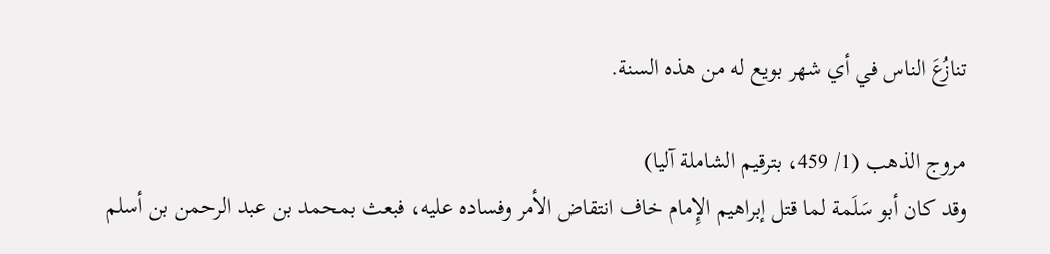تنازُعَ الناس في أي شهر بويع له من هذه السنة.

مروج الذهب (1/ 459، بترقيم الشاملة آليا)
وقد كان أبو سَلَمة لما قتل إبراهيم الإِمام خاف انتقاض الأمر وفساده عليه، فبعث بمحمد بن عبد الرحمن بن أسلم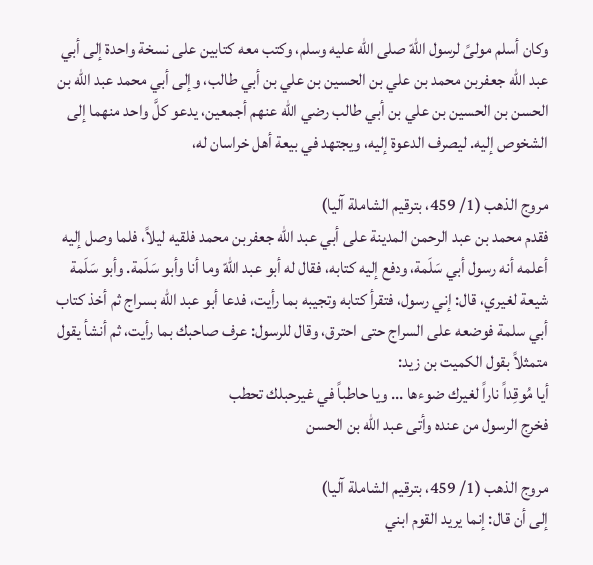وكان أسلم مولىً لرسول اللهّ صلى الله عليه وسلم، وكتب معه كتابين على نسخة واحدة إلى أبي عبد اللّه جعفربن محمد بن علي بن الحسين بن علي بن أبي طالب، وإلى أبي محمد عبد اللّه بن الحسن بن الحسين بن علي بن أبي طالب رضي اللّه عنهم أجمعين، يدعو كلَّ واحد منهما إلى الشخوص إليه. ليصرف الدعوة إليه، ويجتهد في بيعة أهل خراسان له،

مروج الذهب (1/ 459، بترقيم الشاملة آليا)
فقدم محمد بن عبد الرحمن المدينة على أبي عبد الله جعفربن محمد فلقيه ليلاً، فلما وصل إليه أعلمه أنه رسول أبي سَلَمة، ودفع إليه كتابه، فقال له أبو عبد اللهّ وما أنا وأبو سَلَمة. وأبو سَلَمة شيعة لغيري، قال: إني رسول، فتقرأ كتابه وتجيبه بما رأيت، فدعا أبو عبد اللّه بسراج ثم أخذ كتاب أبي سلمة فوضعه على السراج حتى احترق، وقال للرسول: عرف صاحبك بما رأيت، ثم أنشأ يقول متمثلاً بقول الكميت بن زيد:
أيا مُوقِداً ناراً لغيرك ضوءها ... ويا حاطباً في غيرحبلك تحطب
فخرج الرسول من عنده وأتى عبد اللّه بن الحسن

مروج الذهب (1/ 459، بترقيم الشاملة آليا)
إلى أن قال: إنما يريد القوم ابني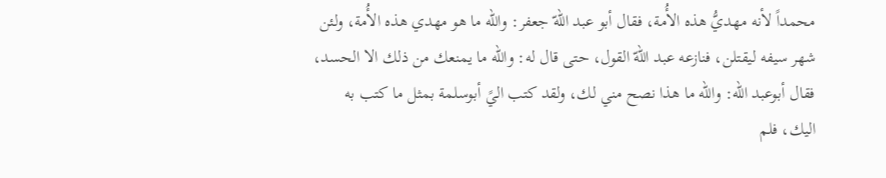محمداً لأنه مهديُّ هذه الأُمة، فقال أبو عبد اللهّ جعفر: واللّه ما هو مهدي هذه الأُمة، ولئن شهر سيفه ليقتلن، فنازعه عبد اللهّ القول، حتى قال له: واللّه ما يمنعك من ذلك الا الحسد، فقال أبوعبد اللّه: واللّه ما هذا نصح مني لك، ولقد كتب اليً أبوسلمة بمثل ما كتب به اليك، فلم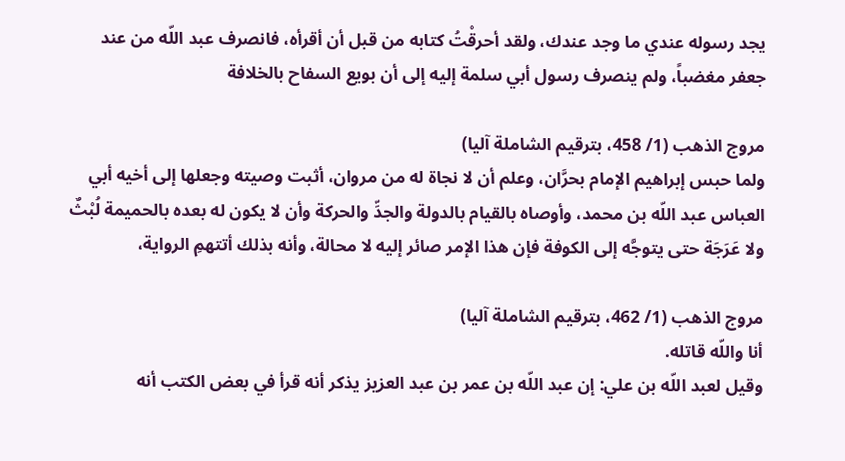يجد رسوله عندي ما وجد عندك، ولقد أحرقْتُ كتابه من قبل أن أقرأه، فانصرف عبد اللّه من عند جعفر مغضباً، ولم ينصرف رسول أبي سلمة إليه إلى أن بويع السفاح بالخلافة

مروج الذهب (1/ 458، بترقيم الشاملة آليا)
ولما حبس إبراهيم الإمام بحرَّان، وعلم أن لا نجاة له من مروان، أثبت وصيته وجعلها إلى أخيه أبي العباس عبد اللّه بن محمد، وأوصاه بالقيام بالدولة والجدِّ والحركة وأن لا يكون له بعده بالحميمة لُبْثٌ ولا عَرَجَة حتى يتوجَّه إلى الكوفة فإن هذا الإمر صائر إليه لا محالة، وأنه بذلك أتتهمِ الرواية،

مروج الذهب (1/ 462، بترقيم الشاملة آليا)
أنا واللّه قاتله.
وقيل لعبد اللّه بن علي: إن عبد اللّه بن عمر بن عبد العزيز يذكر أنه قرأ في بعض الكتب أنه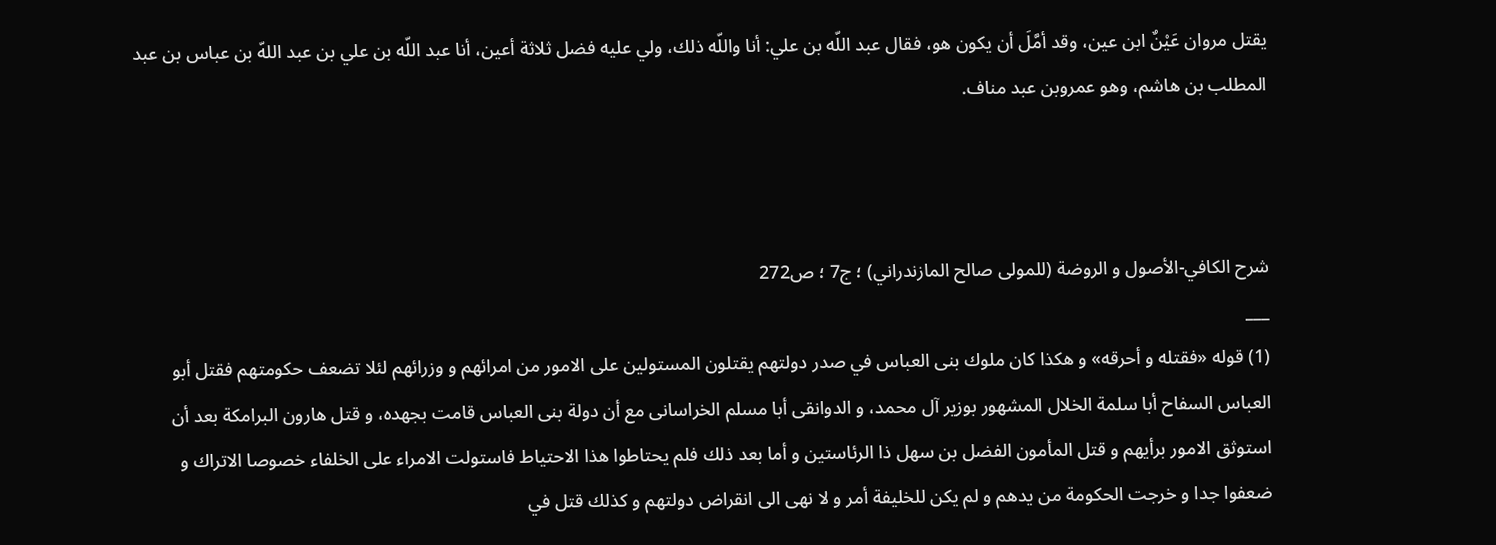يقتل مروان عَيْنٌ ابن عين، وقد أمَّلَ أن يكون هو، فقال عبد اللّه بن علي: أنا واللّه ذلك، ولي عليه فضل ثلاثة أعين، أنا عبد اللّه بن علي بن عبد اللهّ بن عباس بن عبد المطلب بن هاشم، وهو عمروبن عبد مناف.



شرح الكافي-الأصول و الروضة (للمولى صالح المازندراني) ؛ ج7 ؛ ص272
___
(1) قوله «فقتله و أحرقه» و هكذا كان ملوك بنى العباس في صدر دولتهم يقتلون المستولين على الامور من امرائهم و وزرائهم لئلا تضعف حكومتهم فقتل أبو العباس السفاح أبا سلمة الخلال المشهور بوزير آل محمد، و الدوانقى أبا مسلم الخراسانى مع أن دولة بنى العباس قامت بجهده، و قتل هارون البرامكة بعد أن استوثق الامور برأيهم و قتل المأمون الفضل بن سهل ذا الرئاستين و أما بعد ذلك فلم يحتاطوا هذا الاحتياط فاستولت الامراء على الخلفاء خصوصا الاتراك و ضعفوا جدا و خرجت الحكومة من يدهم و لم يكن للخليفة أمر و لا نهى الى انقراض دولتهم و كذلك قتل في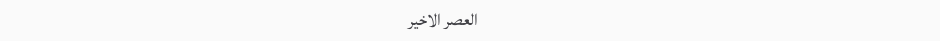العصر الاخير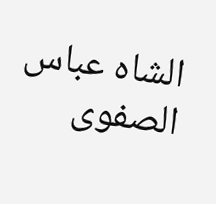الشاه عباس الصفوى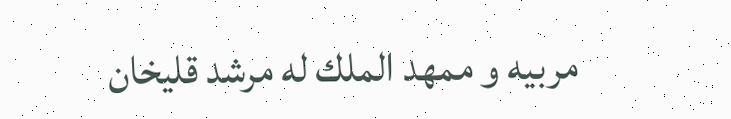مربيه و ممهد الملك له مرشد قليخان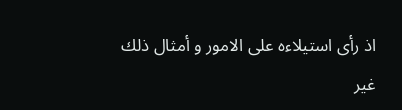اذ رأى استيلاءه على الامور و أمثال ذلك غير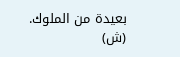بعيدة من الملوك. (ش)